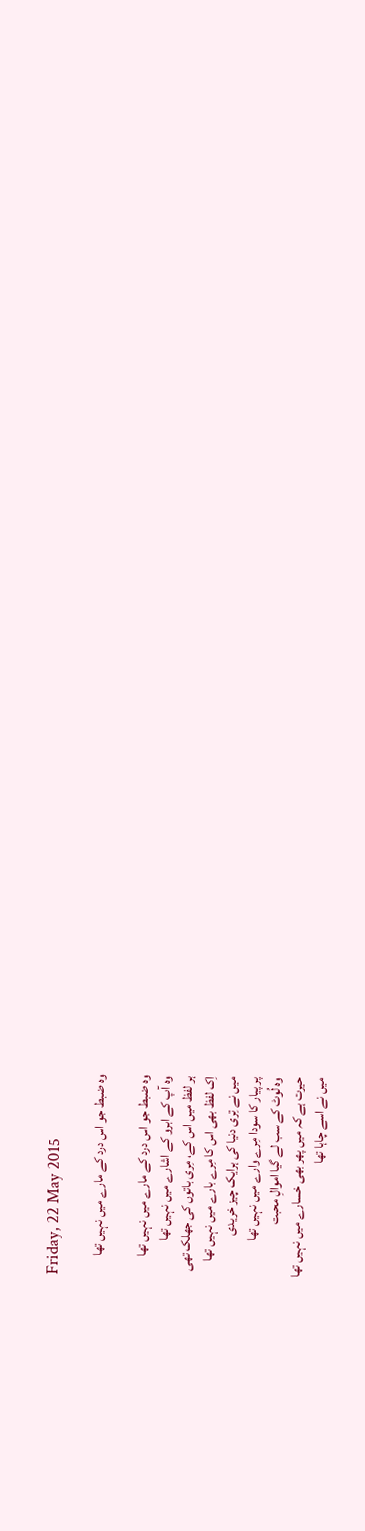Friday, 22 May 2015

وہ ضبط جو اس درد کے مارے میں نہیں تھا

وہ ضبط جو اس درد کے مارے میں نہیں تھا
وہ آپ کے ابرو کے اشارے میں نہیں تھا
ہر لفظ میں اس کے، مِری باتوں کی جھلک تھی
اِک لفظ بھی اس کا مِرے بارے میں نہیں تھا
میں نے تِری دنیا کی ہرایک چیز خریدی
پر پیار کا سودا مِرے وارے میں نہیں تھا
وہ لُوٹ کے سب لے گیا اموالِ محبت
حیرت ہے کہ میں پھر بھی خسارے میں نہیں تھا
میں نے اسے چاہا تھا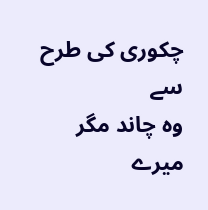چکوری کی طرح سے
وہ چاند مگر میرے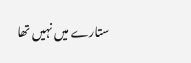ستارے میں نہیں تھا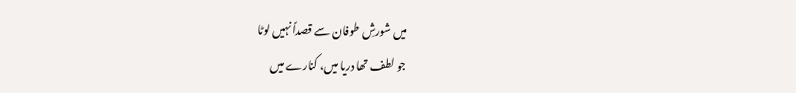میں شورشِ طوفان سے قصداً نہیں لوٹا
جو لطف تھا دریا میں، کنارے میں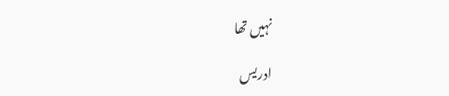نہیں تھا

ادریس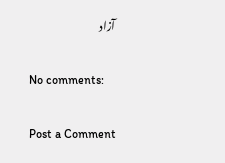آزاد

No comments:

Post a Comment